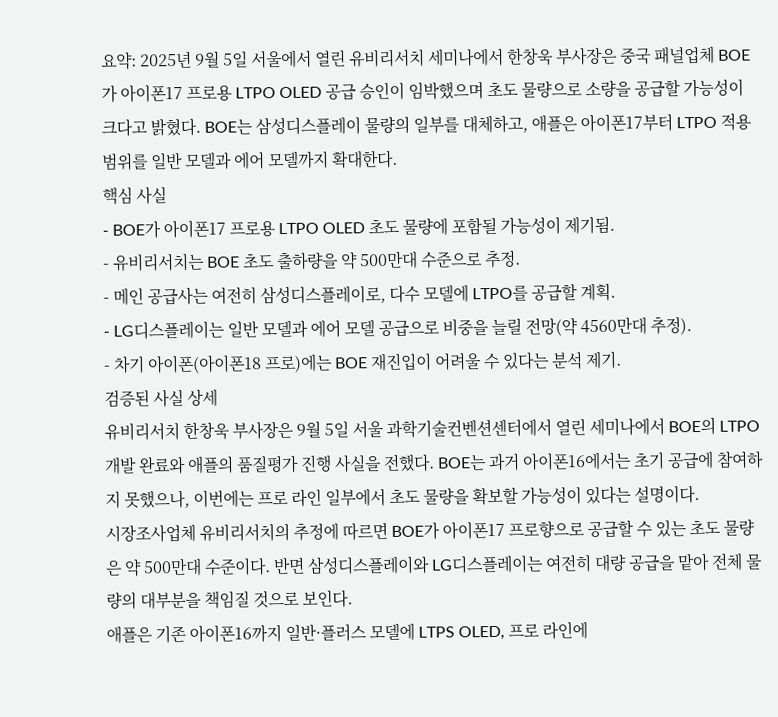요약: 2025년 9월 5일 서울에서 열린 유비리서치 세미나에서 한창욱 부사장은 중국 패널업체 BOE가 아이폰17 프로용 LTPO OLED 공급 승인이 임박했으며 초도 물량으로 소량을 공급할 가능성이 크다고 밝혔다. BOE는 삼성디스플레이 물량의 일부를 대체하고, 애플은 아이폰17부터 LTPO 적용 범위를 일반 모델과 에어 모델까지 확대한다.
핵심 사실
- BOE가 아이폰17 프로용 LTPO OLED 초도 물량에 포함될 가능성이 제기됨.
- 유비리서치는 BOE 초도 출하량을 약 500만대 수준으로 추정.
- 메인 공급사는 여전히 삼성디스플레이로, 다수 모델에 LTPO를 공급할 계획.
- LG디스플레이는 일반 모델과 에어 모델 공급으로 비중을 늘릴 전망(약 4560만대 추정).
- 차기 아이폰(아이폰18 프로)에는 BOE 재진입이 어려울 수 있다는 분석 제기.
검증된 사실 상세
유비리서치 한창욱 부사장은 9월 5일 서울 과학기술컨벤션센터에서 열린 세미나에서 BOE의 LTPO 개발 완료와 애플의 품질평가 진행 사실을 전했다. BOE는 과거 아이폰16에서는 초기 공급에 참여하지 못했으나, 이번에는 프로 라인 일부에서 초도 물량을 확보할 가능성이 있다는 설명이다.
시장조사업체 유비리서치의 추정에 따르면 BOE가 아이폰17 프로향으로 공급할 수 있는 초도 물량은 약 500만대 수준이다. 반면 삼성디스플레이와 LG디스플레이는 여전히 대량 공급을 맡아 전체 물량의 대부분을 책임질 것으로 보인다.
애플은 기존 아이폰16까지 일반·플러스 모델에 LTPS OLED, 프로 라인에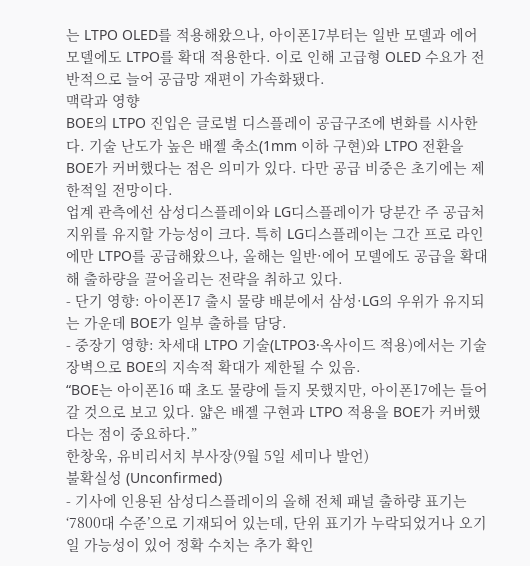는 LTPO OLED를 적용해왔으나, 아이폰17부터는 일반 모델과 에어 모델에도 LTPO를 확대 적용한다. 이로 인해 고급형 OLED 수요가 전반적으로 늘어 공급망 재편이 가속화됐다.
맥락과 영향
BOE의 LTPO 진입은 글로벌 디스플레이 공급구조에 변화를 시사한다. 기술 난도가 높은 배젤 축소(1mm 이하 구현)와 LTPO 전환을 BOE가 커버했다는 점은 의미가 있다. 다만 공급 비중은 초기에는 제한적일 전망이다.
업계 관측에선 삼성디스플레이와 LG디스플레이가 당분간 주 공급처 지위를 유지할 가능성이 크다. 특히 LG디스플레이는 그간 프로 라인에만 LTPO를 공급해왔으나, 올해는 일반·에어 모델에도 공급을 확대해 출하량을 끌어올리는 전략을 취하고 있다.
- 단기 영향: 아이폰17 출시 물량 배분에서 삼성·LG의 우위가 유지되는 가운데 BOE가 일부 출하를 담당.
- 중장기 영향: 차세대 LTPO 기술(LTPO3·옥사이드 적용)에서는 기술 장벽으로 BOE의 지속적 확대가 제한될 수 있음.
“BOE는 아이폰16 때 초도 물량에 들지 못했지만, 아이폰17에는 들어갈 것으로 보고 있다. 얇은 배젤 구현과 LTPO 적용을 BOE가 커버했다는 점이 중요하다.”
한창욱, 유비리서치 부사장(9월 5일 세미나 발언)
불확실성 (Unconfirmed)
- 기사에 인용된 삼성디스플레이의 올해 전체 패널 출하량 표기는 ‘7800대 수준’으로 기재되어 있는데, 단위 표기가 누락되었거나 오기일 가능성이 있어 정확 수치는 추가 확인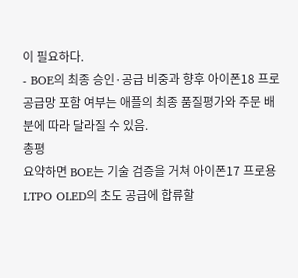이 필요하다.
- BOE의 최종 승인·공급 비중과 향후 아이폰18 프로 공급망 포함 여부는 애플의 최종 품질평가와 주문 배분에 따라 달라질 수 있음.
총평
요약하면 BOE는 기술 검증을 거쳐 아이폰17 프로용 LTPO OLED의 초도 공급에 합류할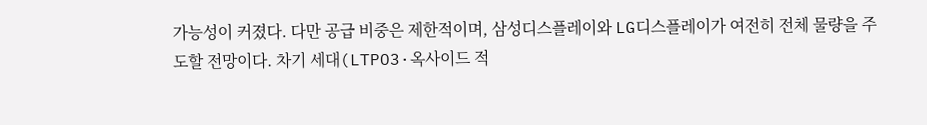가능성이 커졌다. 다만 공급 비중은 제한적이며, 삼성디스플레이와 LG디스플레이가 여전히 전체 물량을 주도할 전망이다. 차기 세대(LTPO3·옥사이드 적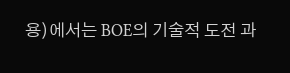용)에서는 BOE의 기술적 도전 과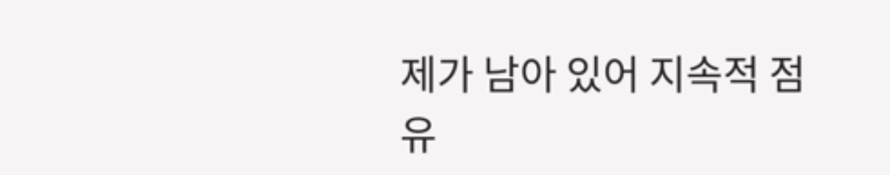제가 남아 있어 지속적 점유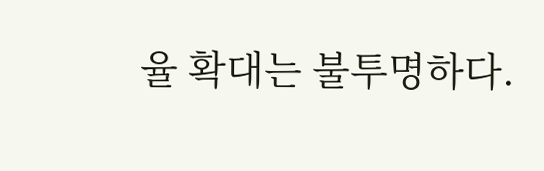율 확대는 불투명하다.